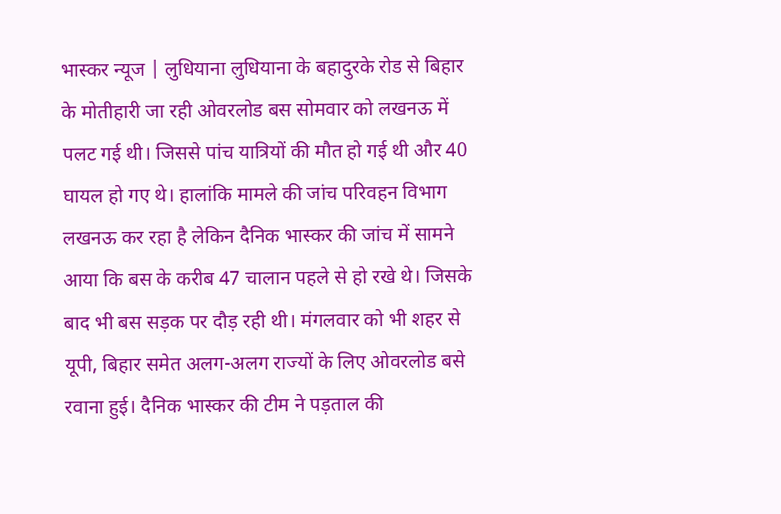भास्कर न्यूज | लुधियाना लुधियाना के बहादुरके रोड से बिहार के मोतीहारी जा रही ओवरलोड बस सोमवार को लखनऊ में पलट गई थी। जिससे पांच यात्रियों की मौत हो गई थी और 40 घायल हो गए थे। हालांकि मामले की जांच परिवहन विभाग लखनऊ कर रहा है लेकिन दैनिक भास्कर की जांच में सामने आया कि बस के करीब 47 चालान पहले से हो रखे थे। जिसके बाद भी बस सड़क पर दौड़ रही थी। मंगलवार को भी शहर से यूपी, बिहार समेत अलग-अलग राज्यों के लिए ओवरलोड बसे रवाना हुई। दैनिक भास्कर की टीम ने पड़ताल की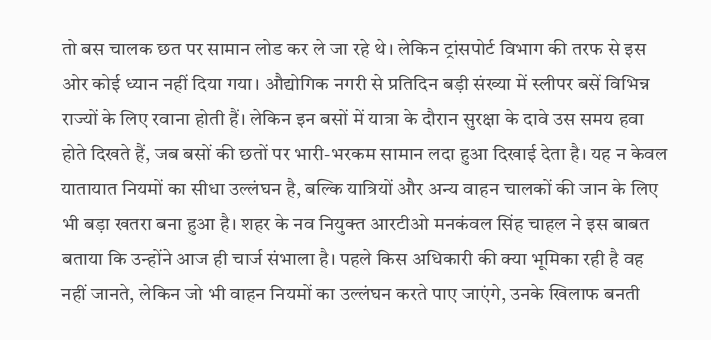तो बस चालक छत पर सामान लोड कर ले जा रहे थे। लेकिन ट्रांसपोर्ट विभाग की तरफ से इस ओर कोई ध्यान नहीं दिया गया। औद्योगिक नगरी से प्रतिदिन बड़ी संख्या में स्लीपर बसें विभिन्न राज्यों के लिए रवाना होती हैं। लेकिन इन बसों में यात्रा के दौरान सुरक्षा के दावे उस समय हवा होते दिखते हैं, जब बसों की छतों पर भारी-भरकम सामान लदा हुआ दिखाई देता है। यह न केवल यातायात नियमों का सीधा उल्लंघन है, बल्कि यात्रियों और अन्य वाहन चालकों की जान के लिए भी बड़ा खतरा बना हुआ है। शहर के नव नियुक्त आरटीओ मनकंवल सिंह चाहल ने इस बाबत बताया कि उन्होंने आज ही चार्ज संभाला है। पहले किस अधिकारी की क्या भूमिका रही है वह नहीं जानते, लेकिन जो भी वाहन नियमों का उल्लंघन करते पाए जाएंगे, उनके खिलाफ बनती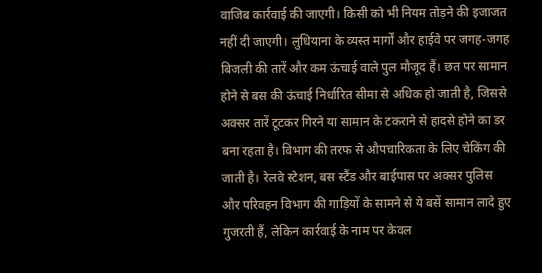वाजिब कार्रवाई की जाएगी। किसी को भी नियम तोड़ने की इजाजत नहीं दी जाएगी। लुधियाना के व्यस्त मार्गों और हाईवे पर जगह-जगह बिजली की तारें और कम ऊंचाई वाले पुल मौजूद हैं। छत पर सामान होने से बस की ऊंचाई निर्धारित सीमा से अधिक हो जाती है, जिससे अक्सर तारें टूटकर गिरने या सामान के टकराने से हादसे होने का डर बना रहता है। विभाग की तरफ से औपचारिकता के लिए चेकिंग की जाती है। रेलवे स्टेशन, बस स्टैंड और बाईपास पर अक्सर पुलिस और परिवहन विभाग की गाड़ियों के सामने से ये बसें सामान लादे हुए गुजरती हैं, लेकिन कार्रवाई के नाम पर केवल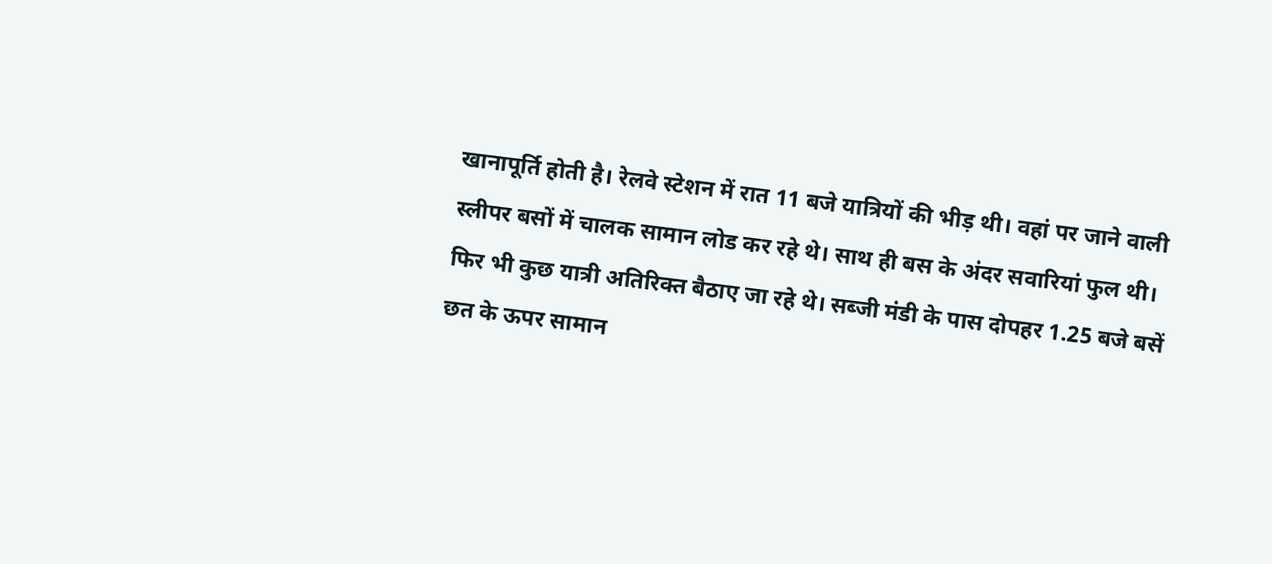खानापूर्ति होती है। रेलवे स्टेशन में रात 11 बजे यात्रियों की भीड़ थी। वहां पर जाने वाली स्लीपर बसों में चालक सामान लोड कर रहे थे। साथ ही बस के अंदर सवारियां फुल थी। फिर भी कुछ यात्री अतिरिक्त बैठाए जा रहे थे। सब्जी मंडी के पास दोपहर 1.25 बजे बसें छत के ऊपर सामान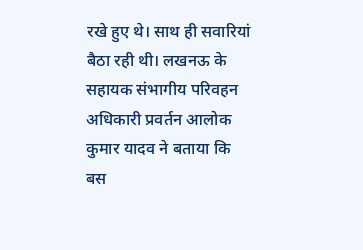रखे हुए थे। साथ ही सवारियां बैठा रही थी। लखनऊ के सहायक संभागीय परिवहन अधिकारी प्रवर्तन आलोक कुमार यादव ने बताया कि बस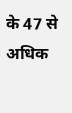के 47 से अधिक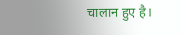चालान हुए है।